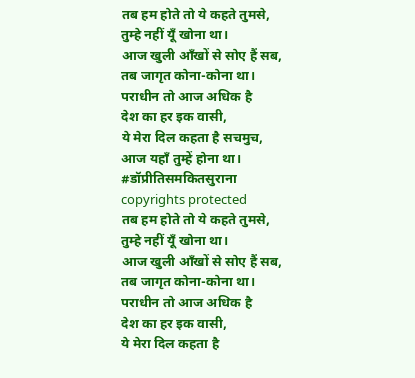तब हम होते तो ये कहते तुमसे,
तुम्हे नहीं यूँ खोना था।
आज खुली आँखों से सोए हैं सब,
तब जागृत कोना-कोना था।
पराधीन तो आज अधिक है
देश का हर इक वासी,
ये मेरा दिल कहता है सचमुच,
आज यहाँ तुम्हें होना था।
#डॉप्रीतिसमकितसुराना
copyrights protected
तब हम होते तो ये कहते तुमसे,
तुम्हे नहीं यूँ खोना था।
आज खुली आँखों से सोए हैं सब,
तब जागृत कोना-कोना था।
पराधीन तो आज अधिक है
देश का हर इक वासी,
ये मेरा दिल कहता है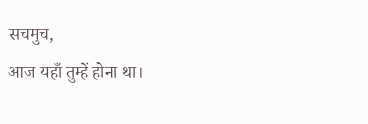सचमुच,
आज यहाँ तुम्हें होना था।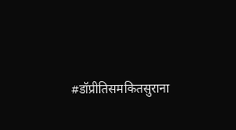#डॉप्रीतिसमकितसुराना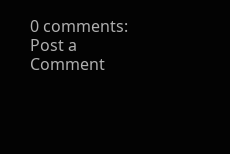0 comments:
Post a Comment